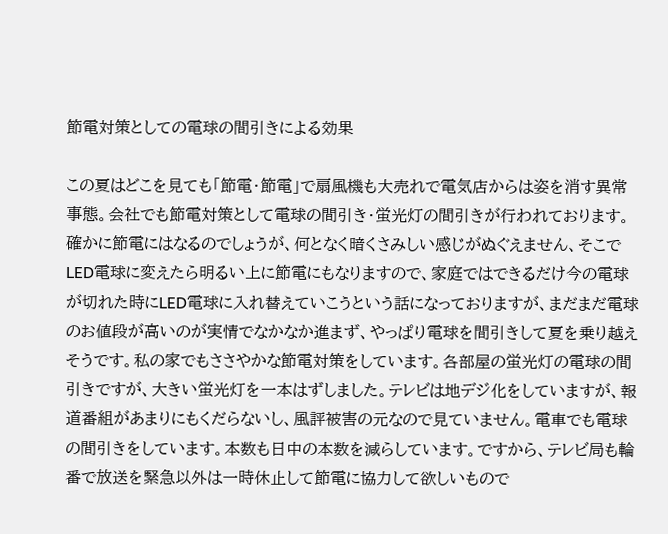節電対策としての電球の間引きによる効果

この夏はどこを見ても「節電・節電」で扇風機も大売れで電気店からは姿を消す異常事態。会社でも節電対策として電球の間引き・蛍光灯の間引きが行われております。確かに節電にはなるのでしょうが、何となく暗くさみしい感じがぬぐえません、そこでLED電球に変えたら明るい上に節電にもなりますので、家庭ではできるだけ今の電球が切れた時にLED電球に入れ替えていこうという話になっておりますが、まだまだ電球のお値段が高いのが実情でなかなか進まず、やっぱり電球を間引きして夏を乗り越えそうです。私の家でもささやかな節電対策をしています。各部屋の蛍光灯の電球の間引きですが、大きい蛍光灯を一本はずしました。テレビは地デジ化をしていますが、報道番組があまりにもくだらないし、風評被害の元なので見ていません。電車でも電球の間引きをしています。本数も日中の本数を減らしています。ですから、テレビ局も輪番で放送を緊急以外は一時休止して節電に協力して欲しいもので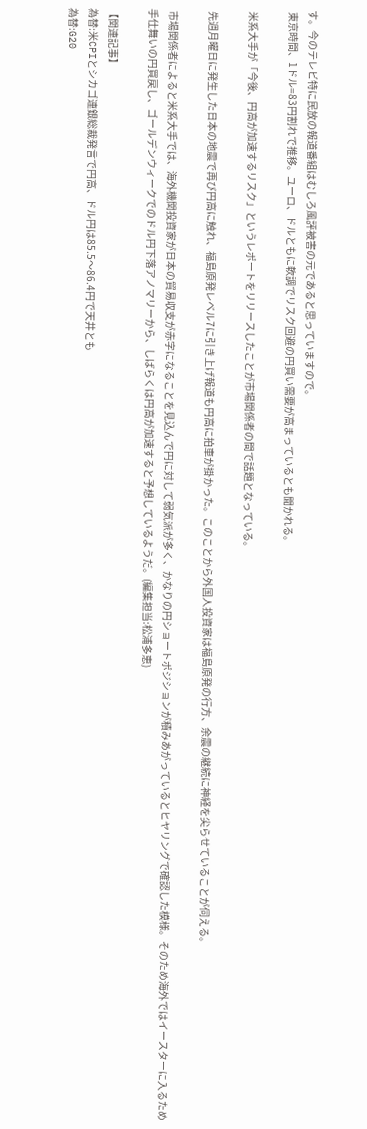す。今のテレビ特に民放の報道番組はむしろ風評被害の元であると思っていますので。
 東京時間、1ドル=83円割れで推移。ユーロ、ドルともに軟調でリスク回避の円買い需要が高まっているとも聞かれる。

 米系大手が「今後、円高が加速するリスク」というレポートをリリースしたことが市場関係者の間で話題となっている。

 先週月曜日に発生した日本の地震で再び円高に触れ、福島原発レベル7に引き上げ報道も円高に拍車が掛かった。このことから外国人投資家は福島原発の行方、余震の継続に神経を尖らせていることが伺える。

 市場関係者によると米系大手では、海外機関投資家が日本の貿易収支が赤字になることを見込んで円に対して弱気派が多く、かなりの円ショートポジションが積みあがっているとヒヤリングで確認した模様。そのため海外ではイースターに入るため手仕舞いの円買戻し、ゴールデンウィークでのドル円下落アノマリーから、しばらくは円高が加速すると予想しているようだ。(編集担当:松浦多恵)

【関連記事】
為替:米CPIとシカゴ連銀総裁発言で円高、ドル円は85.5〜86.4円で天井とも
為替:G20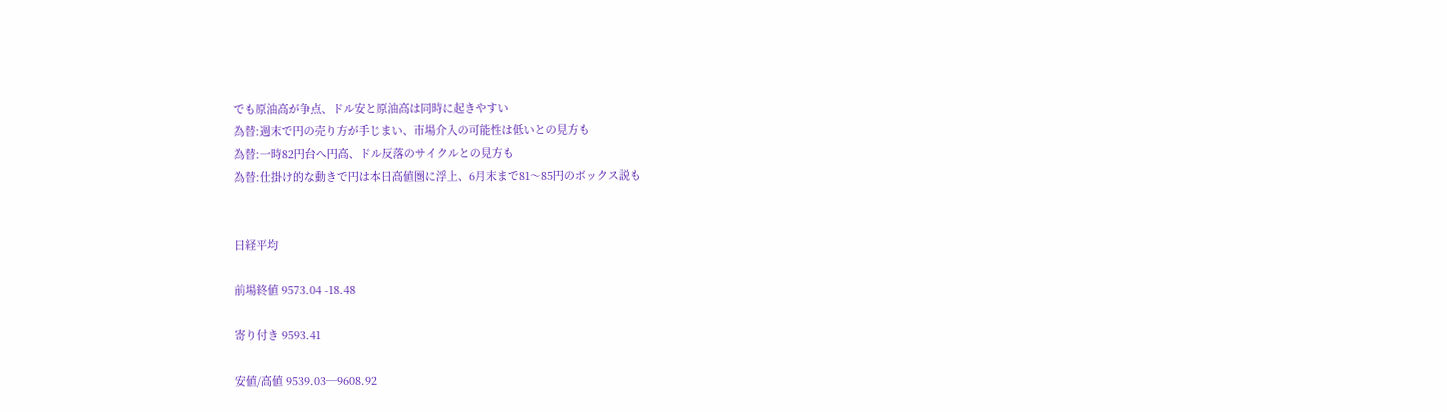でも原油高が争点、ドル安と原油高は同時に起きやすい
為替:週末で円の売り方が手じまい、市場介入の可能性は低いとの見方も
為替:一時82円台へ円高、ドル反落のサイクルとの見方も
為替:仕掛け的な動きで円は本日高値圏に浮上、6月末まで81〜85円のボックス説も


日経平均

前場終値 9573.04 -18.48

寄り付き 9593.41

安値/高値 9539.03─9608.92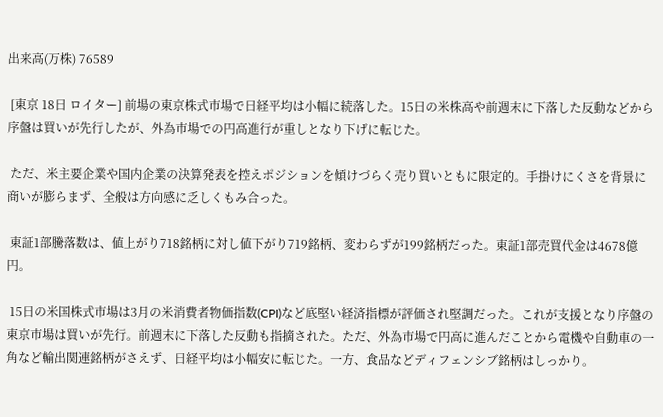出来高(万株) 76589

 [東京 18日 ロイター] 前場の東京株式市場で日経平均は小幅に続落した。15日の米株高や前週末に下落した反動などから序盤は買いが先行したが、外為市場での円高進行が重しとなり下げに転じた。

 ただ、米主要企業や国内企業の決算発表を控えポジションを傾けづらく売り買いともに限定的。手掛けにくさを背景に商いが膨らまず、全般は方向感に乏しくもみ合った。

 東証1部騰落数は、値上がり718銘柄に対し値下がり719銘柄、変わらずが199銘柄だった。東証1部売買代金は4678億円。

 15日の米国株式市場は3月の米消費者物価指数(CPI)など底堅い経済指標が評価され堅調だった。これが支援となり序盤の東京市場は買いが先行。前週末に下落した反動も指摘された。ただ、外為市場で円高に進んだことから電機や自動車の一角など輸出関連銘柄がさえず、日経平均は小幅安に転じた。一方、食品などディフェンシブ銘柄はしっかり。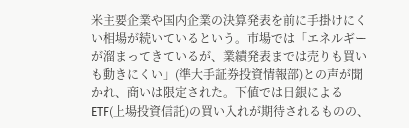米主要企業や国内企業の決算発表を前に手掛けにくい相場が続いているという。市場では「エネルギーが溜まってきているが、業績発表までは売りも買いも動きにくい」(準大手証券投資情報部)との声が聞かれ、商いは限定された。下値では日銀によるETF(上場投資信託)の買い入れが期待されるものの、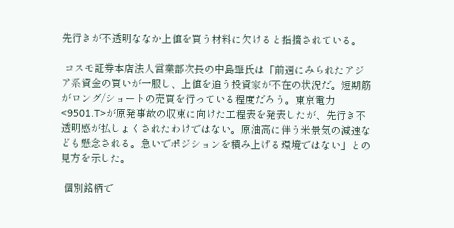先行きが不透明ななか上値を買う材料に欠けると指摘されている。

 コスモ証券本店法人営業部次長の中島肇氏は「前週にみられたアジア系資金の買いが一服し、上値を追う投資家が不在の状況だ。短期筋がロング/ショートの売買を行っている程度だろう。東京電力<9501.T>が原発事故の収束に向けた工程表を発表したが、先行き不透明感が払しょくされたわけではない。原油高に伴う米景気の減速なども懸念される。急いでポジションを積み上げる環境ではない」との見方を示した。

 個別銘柄で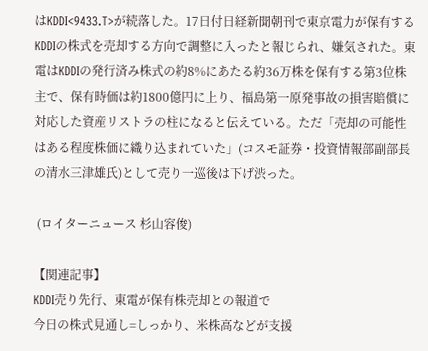はKDDI<9433.T>が続落した。17日付日経新聞朝刊で東京電力が保有するKDDIの株式を売却する方向で調整に入ったと報じられ、嫌気された。東電はKDDIの発行済み株式の約8%にあたる約36万株を保有する第3位株主で、保有時価は約1800億円に上り、福島第一原発事故の損害賠償に対応した資産リストラの柱になると伝えている。ただ「売却の可能性はある程度株価に織り込まれていた」(コスモ証券・投資情報部副部長の清水三津雄氏)として売り一巡後は下げ渋った。

 (ロイターニュース 杉山容俊)

【関連記事】
KDDI売り先行、東電が保有株売却との報道で
今日の株式見通し=しっかり、米株高などが支援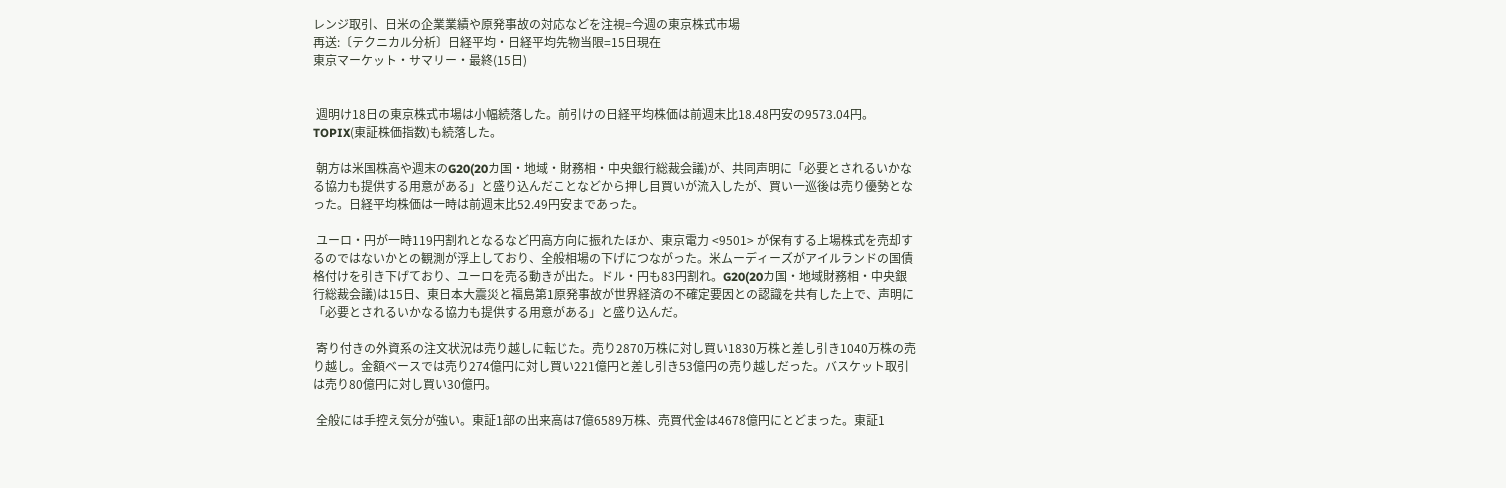レンジ取引、日米の企業業績や原発事故の対応などを注視=今週の東京株式市場
再送:〔テクニカル分析〕日経平均・日経平均先物当限=15日現在
東京マーケット・サマリー・最終(15日)


 週明け18日の東京株式市場は小幅続落した。前引けの日経平均株価は前週末比18.48円安の9573.04円。TOPIX(東証株価指数)も続落した。

 朝方は米国株高や週末のG20(20カ国・地域・財務相・中央銀行総裁会議)が、共同声明に「必要とされるいかなる協力も提供する用意がある」と盛り込んだことなどから押し目買いが流入したが、買い一巡後は売り優勢となった。日経平均株価は一時は前週末比52.49円安まであった。

 ユーロ・円が一時119円割れとなるなど円高方向に振れたほか、東京電力 <9501> が保有する上場株式を売却するのではないかとの観測が浮上しており、全般相場の下げにつながった。米ムーディーズがアイルランドの国債格付けを引き下げており、ユーロを売る動きが出た。ドル・円も83円割れ。G20(20カ国・地域財務相・中央銀行総裁会議)は15日、東日本大震災と福島第1原発事故が世界経済の不確定要因との認識を共有した上で、声明に「必要とされるいかなる協力も提供する用意がある」と盛り込んだ。

 寄り付きの外資系の注文状況は売り越しに転じた。売り2870万株に対し買い1830万株と差し引き1040万株の売り越し。金額ベースでは売り274億円に対し買い221億円と差し引き53億円の売り越しだった。バスケット取引は売り80億円に対し買い30億円。

 全般には手控え気分が強い。東証1部の出来高は7億6589万株、売買代金は4678億円にとどまった。東証1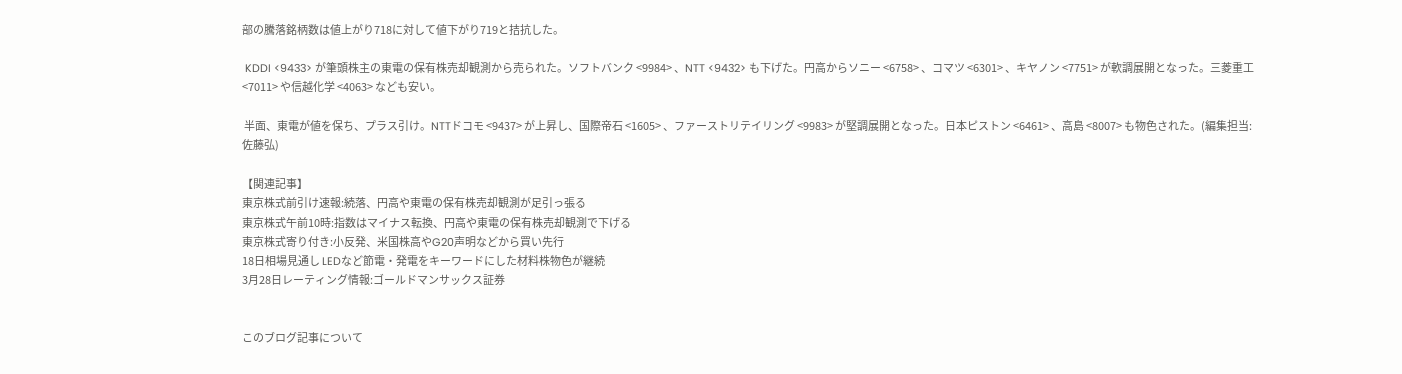部の騰落銘柄数は値上がり718に対して値下がり719と拮抗した。

 KDDI <9433> が筆頭株主の東電の保有株売却観測から売られた。ソフトバンク <9984> 、NTT <9432> も下げた。円高からソニー <6758> 、コマツ <6301> 、キヤノン <7751> が軟調展開となった。三菱重工 <7011> や信越化学 <4063> なども安い。

 半面、東電が値を保ち、プラス引け。NTTドコモ <9437> が上昇し、国際帝石 <1605> 、ファーストリテイリング <9983> が堅調展開となった。日本ピストン <6461> 、高島 <8007> も物色された。(編集担当:佐藤弘)

【関連記事】
東京株式前引け速報:続落、円高や東電の保有株売却観測が足引っ張る
東京株式午前10時:指数はマイナス転換、円高や東電の保有株売却観測で下げる
東京株式寄り付き:小反発、米国株高やG20声明などから買い先行
18日相場見通し LEDなど節電・発電をキーワードにした材料株物色が継続
3月28日レーティング情報:ゴールドマンサックス証券


このブログ記事について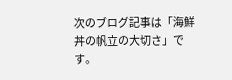次のブログ記事は「海鮮丼の帆立の大切さ」です。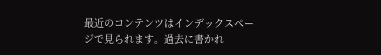最近のコンテンツはインデックスページで見られます。過去に書かれ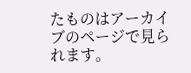たものはアーカイブのページで見られます。